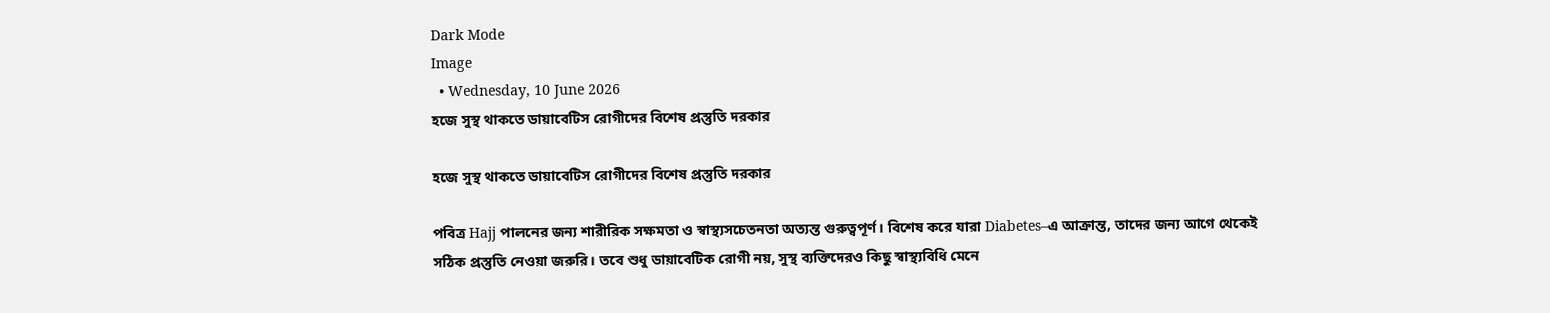Dark Mode
Image
  • Wednesday, 10 June 2026
হজে সুস্থ থাকতে ডায়াবেটিস রোগীদের বিশেষ প্রস্তুতি দরকার

হজে সুস্থ থাকতে ডায়াবেটিস রোগীদের বিশেষ প্রস্তুতি দরকার

পবিত্র Hajj পালনের জন্য শারীরিক সক্ষমতা ও স্বাস্থ্যসচেতনতা অত্যন্ত গুরুত্বপূর্ণ। বিশেষ করে যারা Diabetes–এ আক্রান্ত, তাদের জন্য আগে থেকেই সঠিক প্রস্তুতি নেওয়া জরুরি। তবে শুধু ডায়াবেটিক রোগী নয়, সুস্থ ব্যক্তিদেরও কিছু স্বাস্থ্যবিধি মেনে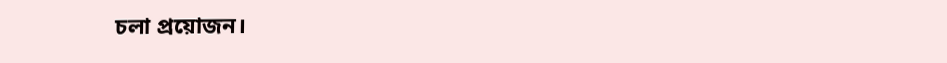চলা প্রয়োজন।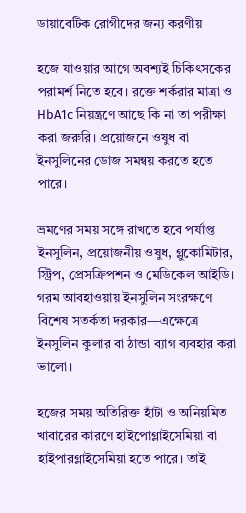ডায়াবেটিক রোগীদের জন্য করণীয়

হজে যাওয়ার আগে অবশ্যই চিকিৎসকের পরামর্শ নিতে হবে। রক্তে শর্করার মাত্রা ও HbA1c নিয়ন্ত্রণে আছে কি না তা পরীক্ষা করা জরুরি। প্রয়োজনে ওষুধ বা ইনসুলিনের ডোজ সমন্বয় করতে হতে পারে।

ভ্রমণের সময় সঙ্গে রাখতে হবে পর্যাপ্ত ইনসুলিন, প্রয়োজনীয় ওষুধ, গ্লুকোমিটার, স্ট্রিপ, প্রেসক্রিপশন ও মেডিকেল আইডি। গরম আবহাওয়ায় ইনসুলিন সংরক্ষণে বিশেষ সতর্কতা দরকার—এক্ষেত্রে ইনসুলিন কুলার বা ঠান্ডা ব্যাগ ব্যবহার করা ভালো।

হজের সময় অতিরিক্ত হাঁটা ও অনিয়মিত খাবারের কারণে হাইপোগ্লাইসেমিয়া বা হাইপারগ্লাইসেমিয়া হতে পারে। তাই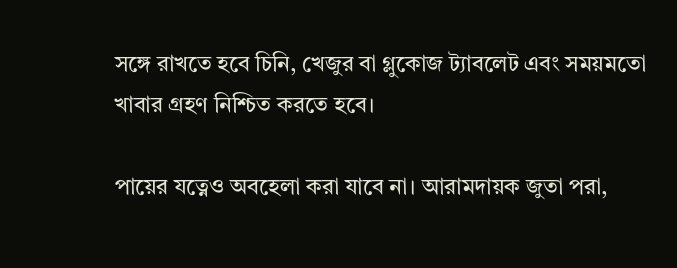সঙ্গে রাখতে হবে চিনি, খেজুর বা গ্লুকোজ ট্যাবলেট এবং সময়মতো খাবার গ্রহণ নিশ্চিত করতে হবে।

পায়ের যত্নেও অবহেলা করা যাবে না। আরামদায়ক জুতা পরা,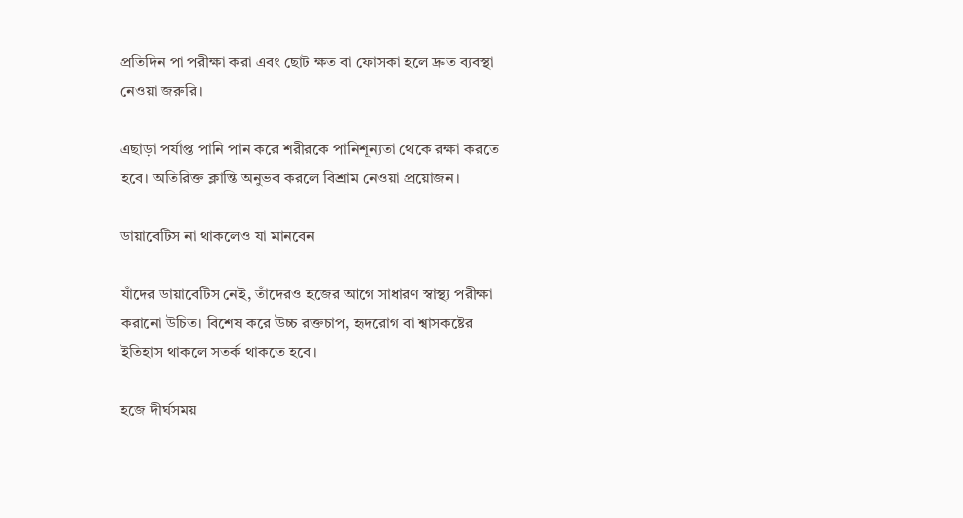প্রতিদিন পা পরীক্ষা করা এবং ছোট ক্ষত বা ফোসকা হলে দ্রুত ব্যবস্থা নেওয়া জরুরি।

এছাড়া পর্যাপ্ত পানি পান করে শরীরকে পানিশূন্যতা থেকে রক্ষা করতে হবে। অতিরিক্ত ক্লান্তি অনুভব করলে বিশ্রাম নেওয়া প্রয়োজন।

ডায়াবেটিস না থাকলেও যা মানবেন

যাঁদের ডায়াবেটিস নেই, তাঁদেরও হজের আগে সাধারণ স্বাস্থ্য পরীক্ষা করানো উচিত। বিশেষ করে উচ্চ রক্তচাপ, হৃদরোগ বা শ্বাসকষ্টের ইতিহাস থাকলে সতর্ক থাকতে হবে।

হজে দীর্ঘসময়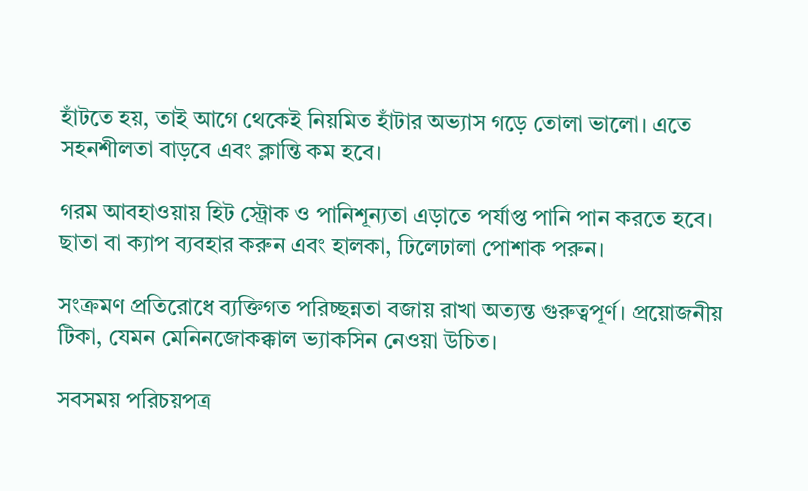হাঁটতে হয়, তাই আগে থেকেই নিয়মিত হাঁটার অভ্যাস গড়ে তোলা ভালো। এতে সহনশীলতা বাড়বে এবং ক্লান্তি কম হবে।

গরম আবহাওয়ায় হিট স্ট্রোক ও পানিশূন্যতা এড়াতে পর্যাপ্ত পানি পান করতে হবে। ছাতা বা ক্যাপ ব্যবহার করুন এবং হালকা, ঢিলেঢালা পোশাক পরুন।

সংক্রমণ প্রতিরোধে ব্যক্তিগত পরিচ্ছন্নতা বজায় রাখা অত্যন্ত গুরুত্বপূর্ণ। প্রয়োজনীয় টিকা, যেমন মেনিনজোকক্কাল ভ্যাকসিন নেওয়া উচিত।

সবসময় পরিচয়পত্র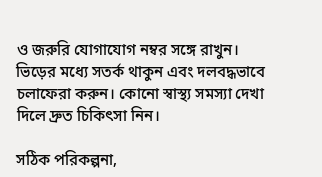ও জরুরি যোগাযোগ নম্বর সঙ্গে রাখুন। ভিড়ের মধ্যে সতর্ক থাকুন এবং দলবদ্ধভাবে চলাফেরা করুন। কোনো স্বাস্থ্য সমস্যা দেখা দিলে দ্রুত চিকিৎসা নিন।

সঠিক পরিকল্পনা,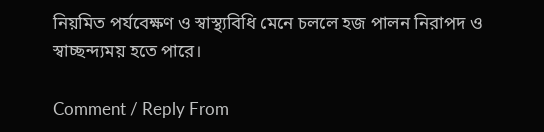নিয়মিত পর্যবেক্ষণ ও স্বাস্থ্যবিধি মেনে চললে হজ পালন নিরাপদ ও স্বাচ্ছন্দ্যময় হতে পারে।

Comment / Reply From